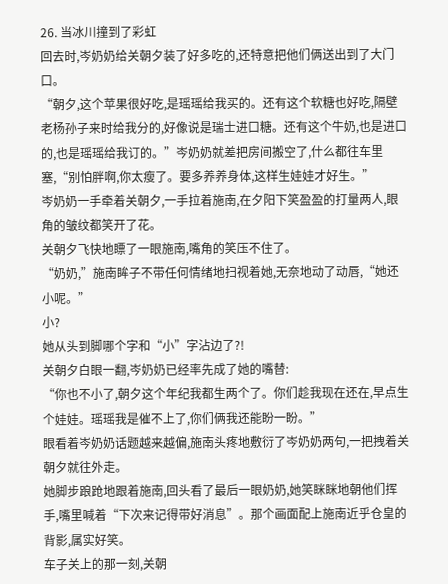26. 当冰川撞到了彩虹
回去时,岑奶奶给关朝夕装了好多吃的,还特意把他们俩送出到了大门口。
“朝夕,这个苹果很好吃,是瑶瑶给我买的。还有这个软糖也好吃,隔壁老杨孙子来时给我分的,好像说是瑞士进口糖。还有这个牛奶,也是进口的,也是瑶瑶给我订的。”岑奶奶就差把房间搬空了,什么都往车里塞,“别怕胖啊,你太瘦了。要多养养身体,这样生娃娃才好生。”
岑奶奶一手牵着关朝夕,一手拉着施南,在夕阳下笑盈盈的打量两人,眼角的皱纹都笑开了花。
关朝夕飞快地瞟了一眼施南,嘴角的笑压不住了。
“奶奶,”施南眸子不带任何情绪地扫视着她,无奈地动了动唇,“她还小呢。”
小?
她从头到脚哪个字和“小”字沾边了?!
关朝夕白眼一翻,岑奶奶已经率先成了她的嘴替:
“你也不小了,朝夕这个年纪我都生两个了。你们趁我现在还在,早点生个娃娃。瑶瑶我是催不上了,你们俩我还能盼一盼。”
眼看着岑奶奶话题越来越偏,施南头疼地敷衍了岑奶奶两句,一把拽着关朝夕就往外走。
她脚步踉跄地跟着施南,回头看了最后一眼奶奶,她笑眯眯地朝他们挥手,嘴里喊着“下次来记得带好消息”。那个画面配上施南近乎仓皇的背影,属实好笑。
车子关上的那一刻,关朝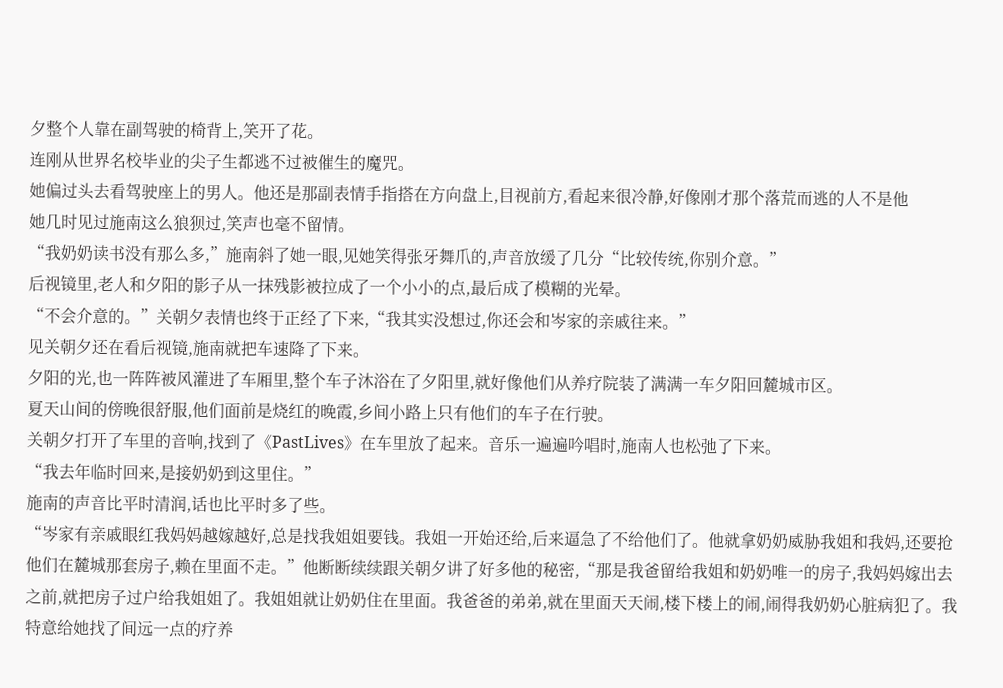夕整个人靠在副驾驶的椅背上,笑开了花。
连刚从世界名校毕业的尖子生都逃不过被催生的魔咒。
她偏过头去看驾驶座上的男人。他还是那副表情手指搭在方向盘上,目视前方,看起来很冷静,好像刚才那个落荒而逃的人不是他
她几时见过施南这么狼狈过,笑声也毫不留情。
“我奶奶读书没有那么多,”施南斜了她一眼,见她笑得张牙舞爪的,声音放缓了几分“比较传统,你别介意。”
后视镜里,老人和夕阳的影子从一抹残影被拉成了一个小小的点,最后成了模糊的光晕。
“不会介意的。”关朝夕表情也终于正经了下来,“我其实没想过,你还会和岑家的亲戚往来。”
见关朝夕还在看后视镜,施南就把车速降了下来。
夕阳的光,也一阵阵被风灌进了车厢里,整个车子沐浴在了夕阳里,就好像他们从养疗院装了满满一车夕阳回麓城市区。
夏天山间的傍晚很舒服,他们面前是烧红的晚霞,乡间小路上只有他们的车子在行驶。
关朝夕打开了车里的音响,找到了《PastLives》在车里放了起来。音乐一遍遍吟唱时,施南人也松弛了下来。
“我去年临时回来,是接奶奶到这里住。”
施南的声音比平时清润,话也比平时多了些。
“岑家有亲戚眼红我妈妈越嫁越好,总是找我姐姐要钱。我姐一开始还给,后来逼急了不给他们了。他就拿奶奶威胁我姐和我妈,还要抢他们在麓城那套房子,赖在里面不走。”他断断续续跟关朝夕讲了好多他的秘密,“那是我爸留给我姐和奶奶唯一的房子,我妈妈嫁出去之前,就把房子过户给我姐姐了。我姐姐就让奶奶住在里面。我爸爸的弟弟,就在里面天天闹,楼下楼上的闹,闹得我奶奶心脏病犯了。我特意给她找了间远一点的疗养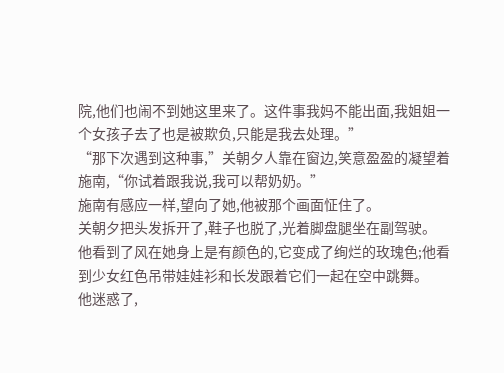院,他们也闹不到她这里来了。这件事我妈不能出面,我姐姐一个女孩子去了也是被欺负,只能是我去处理。”
“那下次遇到这种事,”关朝夕人靠在窗边,笑意盈盈的凝望着施南,“你试着跟我说,我可以帮奶奶。”
施南有感应一样,望向了她,他被那个画面怔住了。
关朝夕把头发拆开了,鞋子也脱了,光着脚盘腿坐在副驾驶。
他看到了风在她身上是有颜色的,它变成了绚烂的玫瑰色;他看到少女红色吊带娃娃衫和长发跟着它们一起在空中跳舞。
他迷惑了,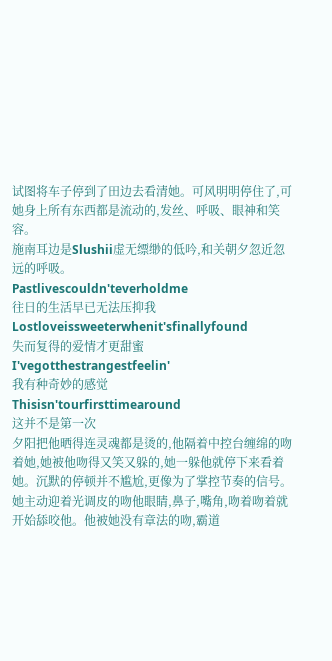试图将车子停到了田边去看清她。可风明明停住了,可她身上所有东西都是流动的,发丝、呼吸、眼神和笑容。
施南耳边是Slushii虚无缥缈的低吟,和关朝夕忽近忽远的呼吸。
Pastlivescouldn'teverholdme
往日的生活早已无法压抑我
Lostloveissweeterwhenit'sfinallyfound
失而复得的爱情才更甜蜜
I'vegotthestrangestfeelin'
我有种奇妙的感觉
Thisisn'tourfirsttimearound
这并不是第一次
夕阳把他晒得连灵魂都是烫的,他隔着中控台缠绵的吻着她,她被他吻得又笑又躲的,她一躲他就停下来看着她。沉默的停顿并不尴尬,更像为了掌控节奏的信号。
她主动迎着光调皮的吻他眼睛,鼻子,嘴角,吻着吻着就开始舔咬他。他被她没有章法的吻,霸道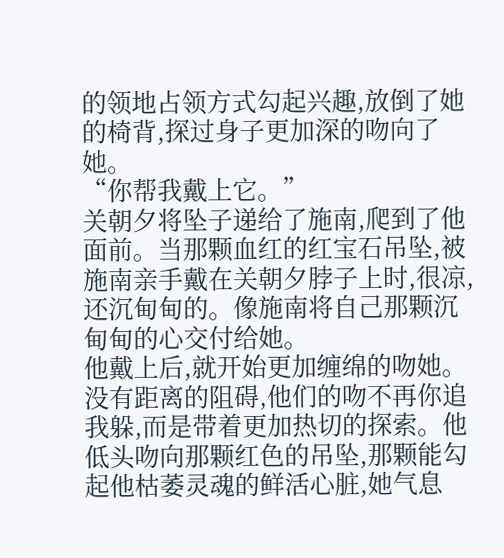的领地占领方式勾起兴趣,放倒了她的椅背,探过身子更加深的吻向了她。
“你帮我戴上它。”
关朝夕将坠子递给了施南,爬到了他面前。当那颗血红的红宝石吊坠,被施南亲手戴在关朝夕脖子上时,很凉,还沉甸甸的。像施南将自己那颗沉甸甸的心交付给她。
他戴上后,就开始更加缠绵的吻她。没有距离的阻碍,他们的吻不再你追我躲,而是带着更加热切的探索。他低头吻向那颗红色的吊坠,那颗能勾起他枯萎灵魂的鲜活心脏,她气息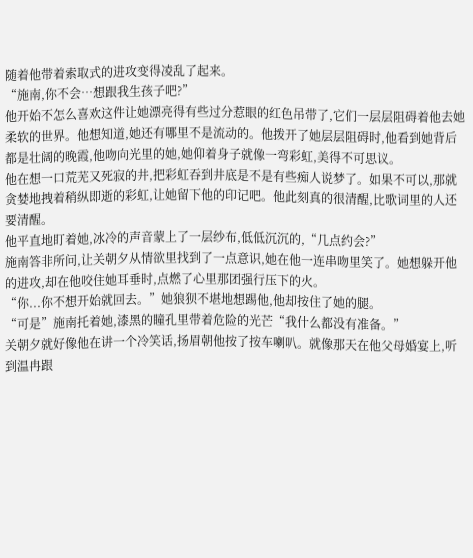随着他带着索取式的进攻变得凌乱了起来。
“施南,你不会…想跟我生孩子吧?”
他开始不怎么喜欢这件让她漂亮得有些过分惹眼的红色吊带了,它们一层层阻碍着他去她柔软的世界。他想知道,她还有哪里不是流动的。他拨开了她层层阻碍时,他看到她背后都是壮阔的晚霞,他吻向光里的她,她仰着身子就像一弯彩虹,美得不可思议。
他在想一口荒芜又死寂的井,把彩虹吞到井底是不是有些痴人说梦了。如果不可以,那就贪婪地拽着稍纵即逝的彩虹,让她留下他的印记吧。他此刻真的很清醒,比歌词里的人还要清醒。
他平直地盯着她,冰冷的声音蒙上了一层纱布,低低沉沉的,“几点约会?”
施南答非所问,让关朝夕从情欲里找到了一点意识,她在他一连串吻里笑了。她想躲开他的进攻,却在他咬住她耳垂时,点燃了心里那团强行压下的火。
“你...你不想开始就回去。”她狼狈不堪地想踢他,他却按住了她的腿。
“可是”施南托着她,漆黑的瞳孔里带着危险的光芒“我什么都没有准备。”
关朝夕就好像他在讲一个冷笑话,扬眉朝他按了按车喇叭。就像那天在他父母婚宴上,听到温冉跟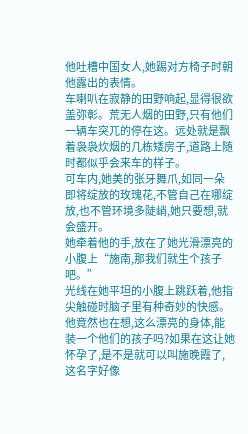他吐槽中国女人,她踢对方椅子时朝他露出的表情。
车喇叭在寂静的田野响起,显得很欲盖弥彰。荒无人烟的田野,只有他们一辆车突兀的停在这。远处就是飘着袅袅炊烟的几栋矮房子,道路上随时都似乎会来车的样子。
可车内,她美的张牙舞爪,如同一朵即将绽放的玫瑰花,不管自己在哪绽放,也不管环境多陡峭,她只要想,就会盛开。
她牵着他的手,放在了她光滑漂亮的小腹上“施南,那我们就生个孩子吧。”
光线在她平坦的小腹上跳跃着,他指尖触碰时脑子里有种奇妙的快感。他竟然也在想,这么漂亮的身体,能装一个他们的孩子吗?如果在这让她怀孕了,是不是就可以叫施晚霞了,这名字好像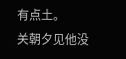有点土。
关朝夕见他没